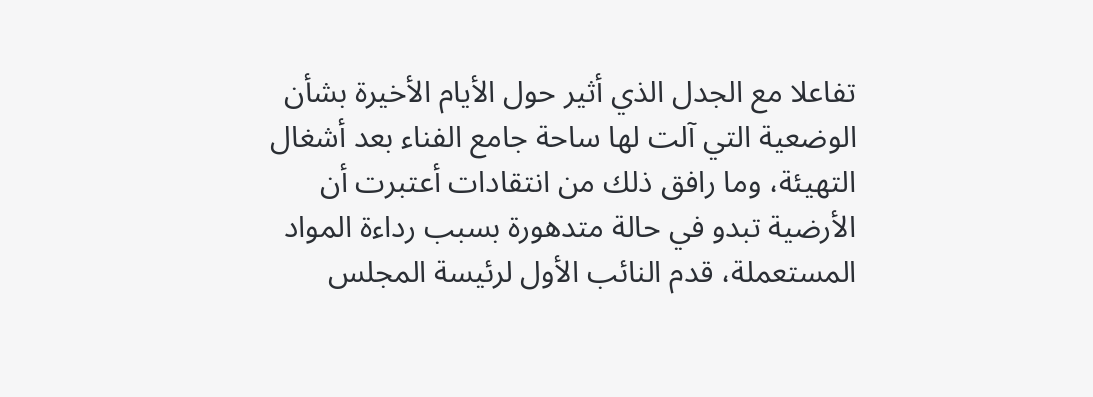تفاعلا مع الجدل الذي أثير حول الأيام الأخيرة بشأن الوضعية التي آلت لها ساحة جامع الفناء بعد أشغال التهيئة، وما رافق ذلك من انتقادات أعتبرت أن الأرضية تبدو في حالة متدهورة بسبب رداءة المواد المستعملة، قدم النائب الأول لرئيسة المجلس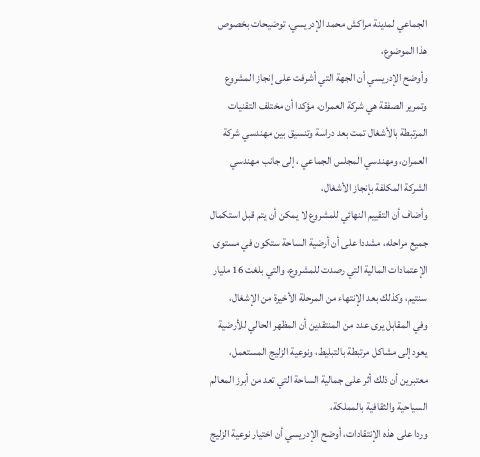الجماعي لمدينة مراكش محمد الإدريسي، توضيحات بخصوص هذا الموضوع،
وأوضح الإدريسي أن الجهة التي أشرفت على إنجاز المشروع وتمرير الصفقة هي شركة العمران، مؤكدا أن مختلف التقنيات المرتبطة بالأشغال تمت بعد دراسة وتنسيق بين مهندسي شركة العمران، ومهندسي المجلس الجماعي ، إلى جانب مهندسي الشركة المكلفة بإنجاز الأشغال،
وأضاف أن التقييم النهائي للمشروع لا يمكن أن يتم قبل استكمال جميع مراحله، مشددا على أن أرضية الساحة ستكون في مستوى الإعتمادات المالية التي رصدت للمشروع، والتي بلغت 16 مليار سنتيم، وكذلك بعد الإنتهاء من المرحلة الأخيرة من الإشغال،
وفي المقابل يرى عدد من المنتقدين أن المظهر الحالي للأرضية يعود إلى مشاكل مرتبطة بالتبليط، ونوعية الزليج المستعمل، معتبرين أن ذلك أثر على جمالية الساحة التي تعد من أبرز المعالم السياحية والثقافية بالمملكة،
وردا على هذه الإنتقادات، أوضح الإدريسي أن اختيار نوعية الزليج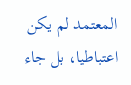المعتمد لم يكن اعتباطيا، بل جاء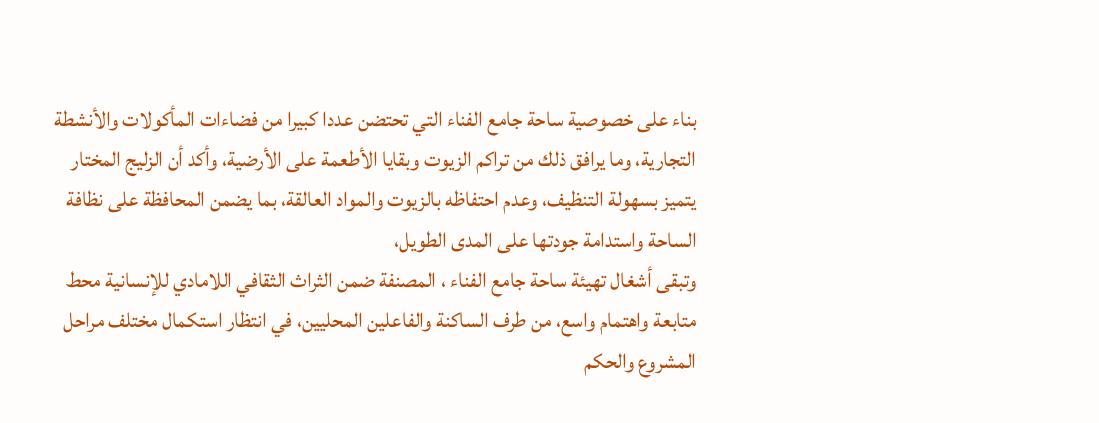بناء على خصوصية ساحة جامع الفناء التي تحتضن عددا كبيرا من فضاءات المأكولات والأنشطة التجارية، وما يرافق ذلك من تراكم الزيوت وبقايا الأطعمة على الأرضية، وأكد أن الزليج المختار يتميز بسهولة التنظيف، وعدم احتفاظه بالزيوت والمواد العالقة، بما يضمن المحافظة على نظافة الساحة واستدامة جودتها على المدى الطويل،
وتبقى أشغال تهيئة ساحة جامع الفناء ، المصنفة ضمن الثراث الثقافي اللامادي للإنسانية محط متابعة واهتمام واسع، من طرف الساكنة والفاعلين المحليين، في انتظار استكمال مختلف مراحل المشروع والحكم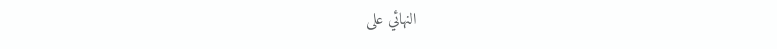النهائي على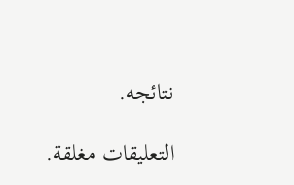نتائجه.

التعليقات مغلقة.